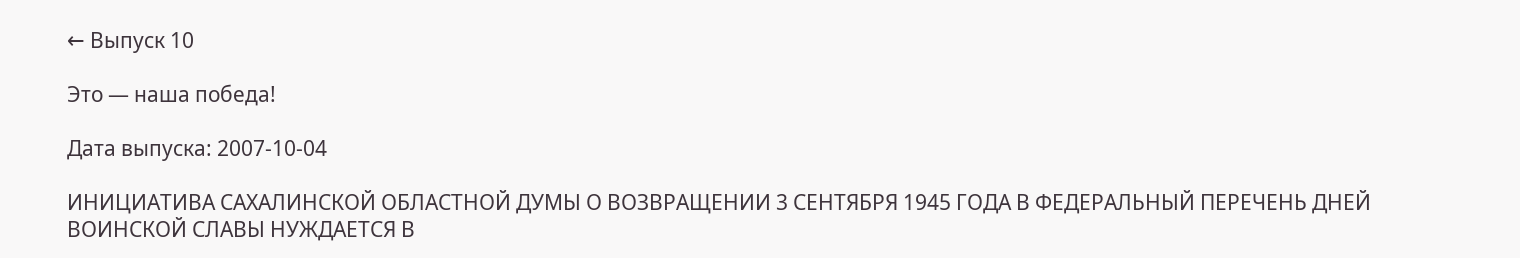← Выпуск 10

Это — наша победа!

Дата выпуска: 2007-10-04

ИНИЦИАТИВА САХАЛИНСКОЙ ОБЛАСТНОЙ ДУМЫ О ВОЗВРАЩЕНИИ 3 СЕНТЯБРЯ 1945 ГОДА В ФЕДЕРАЛЬНЫЙ ПЕРЕЧЕНЬ ДНЕЙ ВОИНСКОЙ СЛАВЫ НУЖДАЕТСЯ В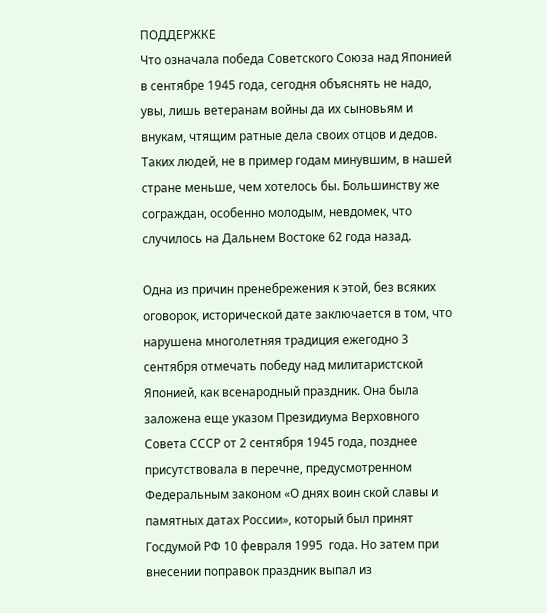ПОДДЕРЖКЕ
Что означала победа Советского Союза над Японией в сентябре 1945 года, сегодня объяснять не надо, увы, лишь ветеранам войны да их сыновьям и  внукам, чтящим ратные дела своих отцов и дедов. Таких людей, не в пример годам минувшим, в нашей стране меньше, чем хотелось бы. Большинству же сограждан, особенно молодым, невдомек, что случилось на Дальнем Востоке 62 года назад.

Одна из причин пренебрежения к этой, без всяких оговорок, исторической дате заключается в том, что нарушена многолетняя традиция ежегодно 3 сентября отмечать победу над милитаристской Японией, как всенародный праздник. Она была заложена еще указом Президиума Верховного Совета СССР от 2 сентября 1945 года, позднее присутствовала в перечне, предусмотренном Федеральным законом «О днях воин ской славы и памятных датах России», который был принят Госдумой РФ 10 февраля 1995  года. Но затем при внесении поправок праздник выпал из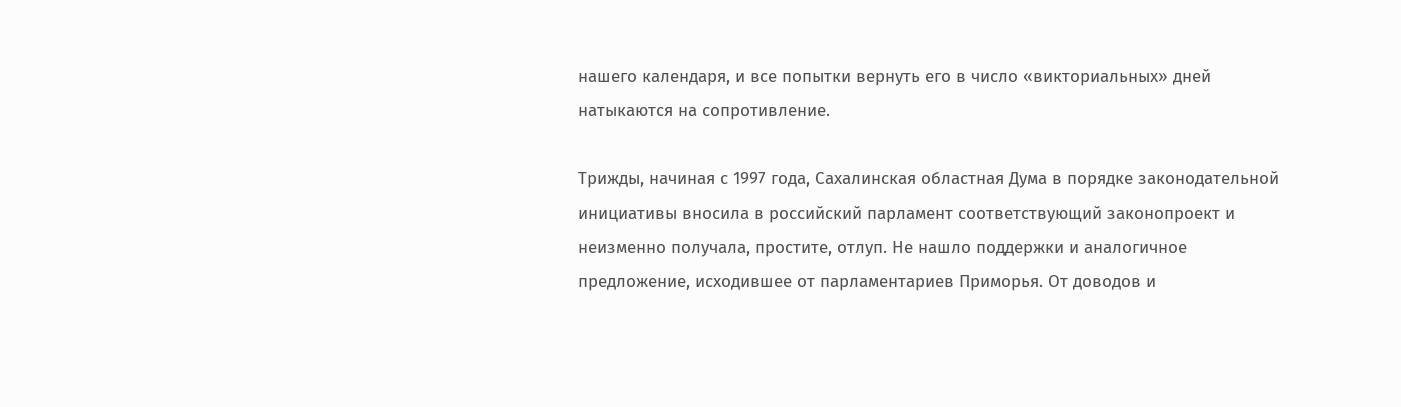нашего календаря, и все попытки вернуть его в число «викториальных» дней натыкаются на сопротивление.

Трижды, начиная с 1997 года, Сахалинская областная Дума в порядке законодательной инициативы вносила в российский парламент соответствующий законопроект и неизменно получала, простите, отлуп. Не нашло поддержки и аналогичное предложение, исходившее от парламентариев Приморья. От доводов и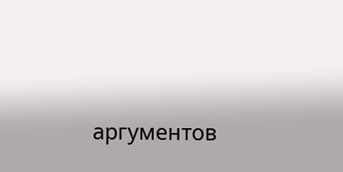аргументов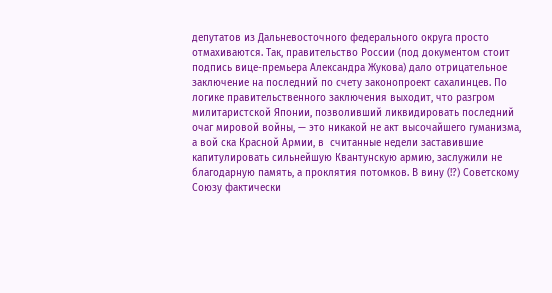депутатов из Дальневосточного федерального округа просто отмахиваются. Так, правительство России (под документом стоит подпись вице-премьера Александра Жукова) дало отрицательное заключение на последний по счету законопроект сахалинцев. По логике правительственного заключения выходит, что разгром милитаристской Японии, позволивший ликвидировать последний очаг мировой войны, — это никакой не акт высочайшего гуманизма, а вой ска Красной Армии, в  считанные недели заставившие капитулировать сильнейшую Квантунскую армию, заслужили не благодарную память, а проклятия потомков. В вину (!?) Советскому Союзу фактически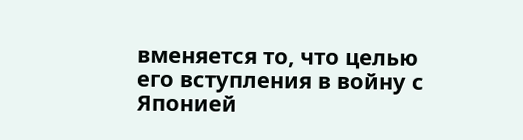вменяется то, что целью его вступления в войну с Японией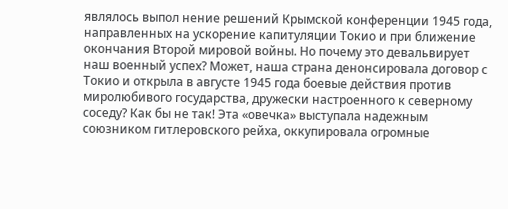являлось выпол нение решений Крымской конференции 1945 года, направленных на ускорение капитуляции Токио и при ближение окончания Второй мировой войны. Но почему это девальвирует наш военный успех? Может, наша страна денонсировала договор с Токио и открыла в августе 1945 года боевые действия против миролюбивого государства, дружески настроенного к северному соседу? Как бы не так! Эта «овечка» выступала надежным союзником гитлеровского рейха, оккупировала огромные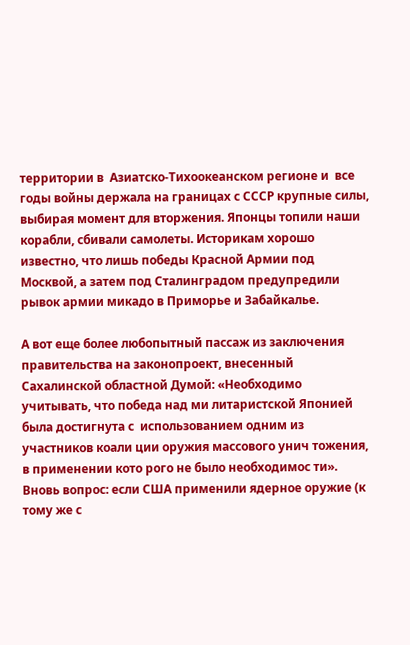территории в  Азиатско-Тихоокеанском регионе и  все годы войны держала на границах с СССР крупные силы, выбирая момент для вторжения. Японцы топили наши корабли, сбивали самолеты. Историкам хорошо известно, что лишь победы Красной Армии под Москвой, а затем под Сталинградом предупредили рывок армии микадо в Приморье и Забайкалье.

А вот еще более любопытный пассаж из заключения правительства на законопроект, внесенный Сахалинской областной Думой: «Необходимо учитывать, что победа над ми литаристской Японией была достигнута с  использованием одним из участников коали ции оружия массового унич тожения, в применении кото рого не было необходимос ти». Вновь вопрос: если США применили ядерное оружие (к тому же с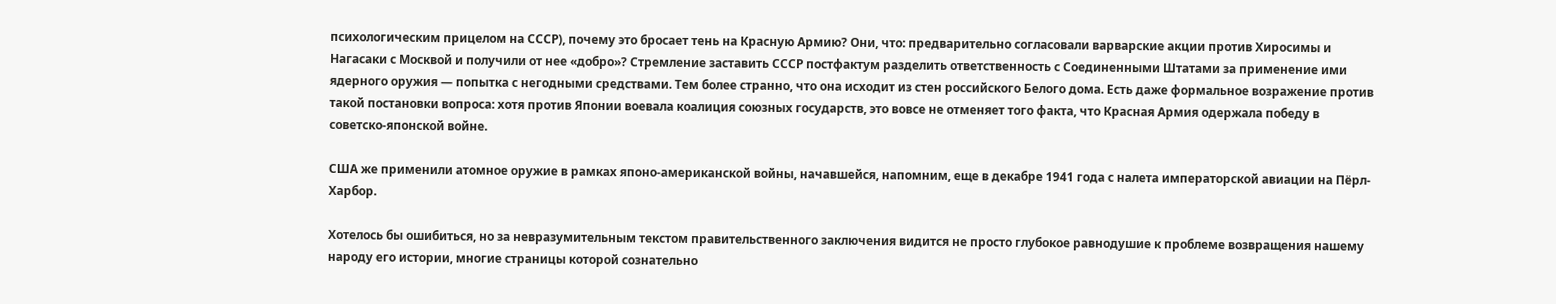психологическим прицелом на СССР), почему это бросает тень на Красную Армию? Они, что: предварительно согласовали варварские акции против Хиросимы и Нагасаки с Москвой и получили от нее «добро»? Стремление заставить СССР постфактум разделить ответственность с Соединенными Штатами за применение ими ядерного оружия — попытка с негодными средствами. Тем более странно, что она исходит из стен российского Белого дома. Есть даже формальное возражение против такой постановки вопроса: хотя против Японии воевала коалиция союзных государств, это вовсе не отменяет того факта, что Красная Армия одержала победу в советско-японской войне.

США же применили атомное оружие в рамках японо-американской войны, начавшейся, напомним, еще в декабре 1941 года с налета императорской авиации на Пёрл-Харбор.

Хотелось бы ошибиться, но за невразумительным текстом правительственного заключения видится не просто глубокое равнодушие к проблеме возвращения нашему народу его истории, многие страницы которой сознательно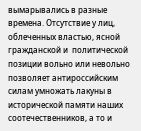вымарывались в разные времена. Отсутствие у лиц, облеченных властью, ясной гражданской и  политической позиции вольно или невольно позволяет антироссийским силам умножать лакуны в исторической памяти наших соотечественников, а то и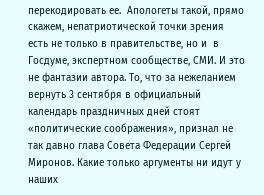перекодировать ее.  Апологеты такой, прямо скажем, непатриотической точки зрения есть не только в правительстве, но и  в Госдуме, экспертном сообществе, СМИ. И это не фантазии автора. То, что за нежеланием вернуть 3 сентября в официальный календарь праздничных дней стоят «политические соображения», признал не так давно глава Совета Федерации Сергей Миронов. Какие только аргументы ни идут у наших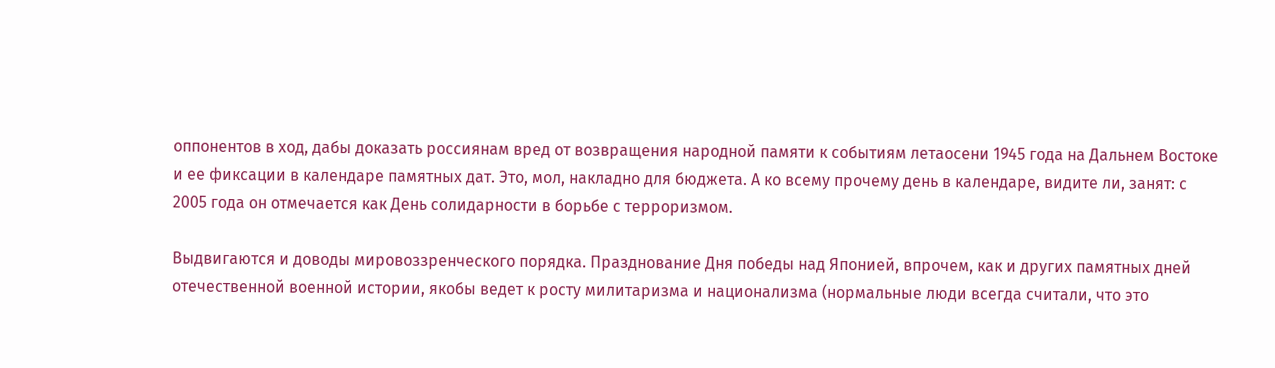оппонентов в ход, дабы доказать россиянам вред от возвращения народной памяти к событиям летаосени 1945 года на Дальнем Востоке и ее фиксации в календаре памятных дат. Это, мол, накладно для бюджета. А ко всему прочему день в календаре, видите ли, занят: с 2005 года он отмечается как День солидарности в борьбе с терроризмом.

Выдвигаются и доводы мировоззренческого порядка. Празднование Дня победы над Японией, впрочем, как и других памятных дней отечественной военной истории, якобы ведет к росту милитаризма и национализма (нормальные люди всегда считали, что это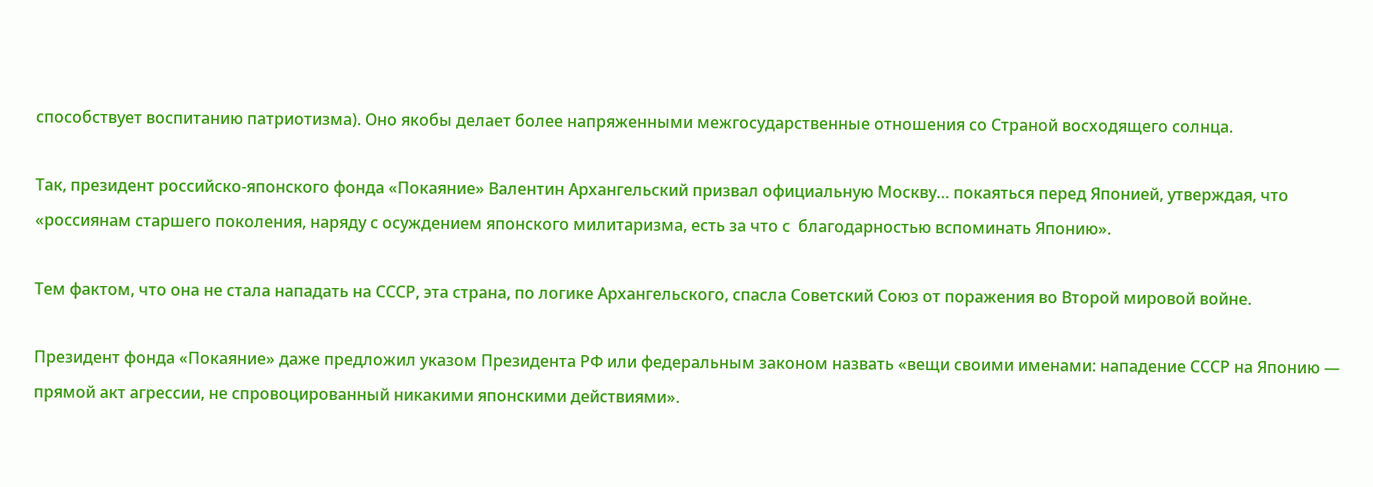способствует воспитанию патриотизма). Оно якобы делает более напряженными межгосударственные отношения со Страной восходящего солнца.

Так, президент российско-японского фонда «Покаяние» Валентин Архангельский призвал официальную Москву… покаяться перед Японией, утверждая, что «россиянам старшего поколения, наряду с осуждением японского милитаризма, есть за что с  благодарностью вспоминать Японию».

Тем фактом, что она не стала нападать на СССР, эта страна, по логике Архангельского, спасла Советский Союз от поражения во Второй мировой войне.

Президент фонда «Покаяние» даже предложил указом Президента РФ или федеральным законом назвать «вещи своими именами: нападение СССР на Японию — прямой акт агрессии, не спровоцированный никакими японскими действиями».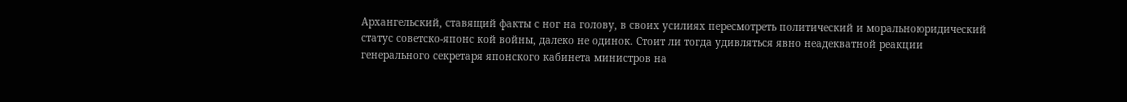Архангельский, ставящий факты с ног на голову, в своих усилиях пересмотреть политический и моральноюридический статус советско-японс кой войны, далеко не одинок. Стоит ли тогда удивляться явно неадекватной реакции генерального секретаря японского кабинета министров на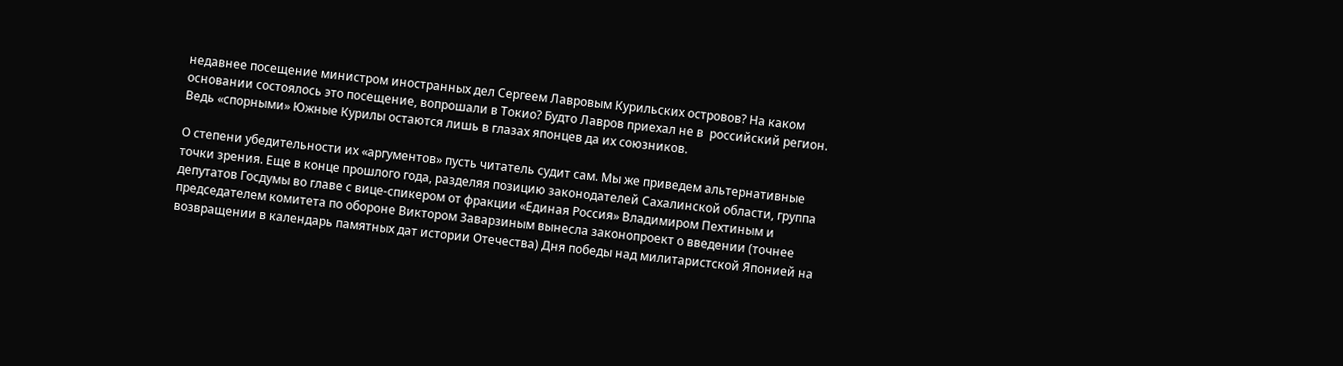недавнее посещение министром иностранных дел Сергеем Лавровым Курильских островов? На каком основании состоялось это посещение, вопрошали в Токио? Будто Лавров приехал не в  российский регион. Ведь «спорными» Южные Курилы остаются лишь в глазах японцев да их союзников.

О степени убедительности их «аргументов» пусть читатель судит сам. Мы же приведем альтернативные точки зрения. Еще в конце прошлого года, разделяя позицию законодателей Сахалинской области, группа депутатов Госдумы во главе с вице-спикером от фракции «Единая Россия» Владимиром Пехтиным и председателем комитета по обороне Виктором Заварзиным вынесла законопроект о введении (точнее возвращении в календарь памятных дат истории Отечества) Дня победы над милитаристской Японией на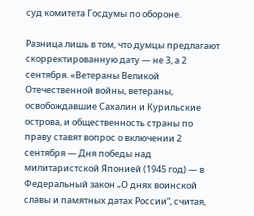суд комитета Госдумы по обороне.

Разница лишь в том, что думцы предлагают скорректированную дату — не 3, а 2 сентября. «Ветераны Великой Отечественной войны, ветераны, освобождавшие Сахалин и Курильские острова, и общественность страны по праву ставят вопрос о включении 2 сентября — Дня победы над милитаристской Японией (1945 год) — в Федеральный закон „О днях воинской славы и памятных датах России“, считая,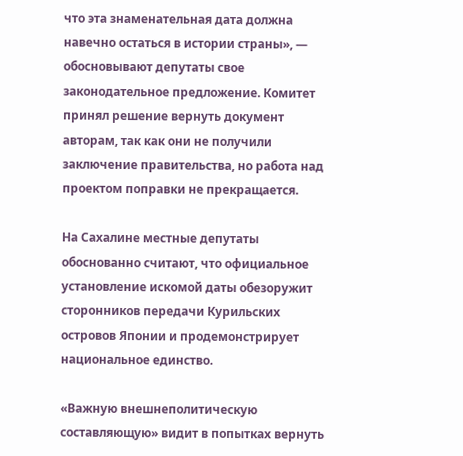что эта знаменательная дата должна навечно остаться в истории страны», — обосновывают депутаты свое законодательное предложение. Комитет принял решение вернуть документ авторам, так как они не получили заключение правительства, но работа над проектом поправки не прекращается.

На Сахалине местные депутаты обоснованно считают, что официальное установление искомой даты обезоружит сторонников передачи Курильских островов Японии и продемонстрирует национальное единство.

«Важную внешнеполитическую составляющую» видит в попытках вернуть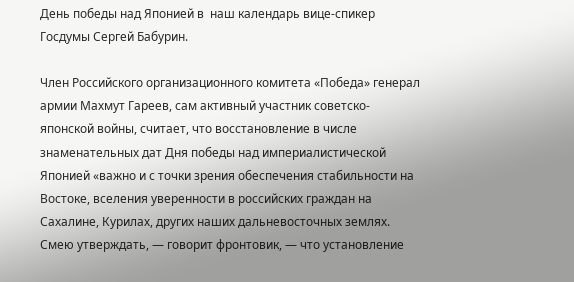День победы над Японией в  наш календарь вице-спикер Госдумы Сергей Бабурин.

Член Российского организационного комитета «Победа» генерал армии Махмут Гареев, сам активный участник советско-японской войны, считает, что восстановление в числе знаменательных дат Дня победы над империалистической Японией «важно и с точки зрения обеспечения стабильности на Востоке, вселения уверенности в российских граждан на Сахалине, Курилах, других наших дальневосточных землях. Смею утверждать, — говорит фронтовик, — что установление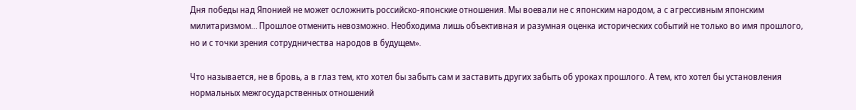Дня победы над Японией не может осложнить российско-японские отношения. Мы воевали не с японским народом, а с агрессивным японским милитаризмом… Прошлое отменить невозможно. Необходима лишь объективная и разумная оценка исторических событий не только во имя прошлого, но и с точки зрения сотрудничества народов в будущем».

Что называется, не в бровь, а в глаз тем, кто хотел бы забыть сам и заставить других забыть об уроках прошлого. А тем, кто хотел бы установления нормальных межгосударственных отношений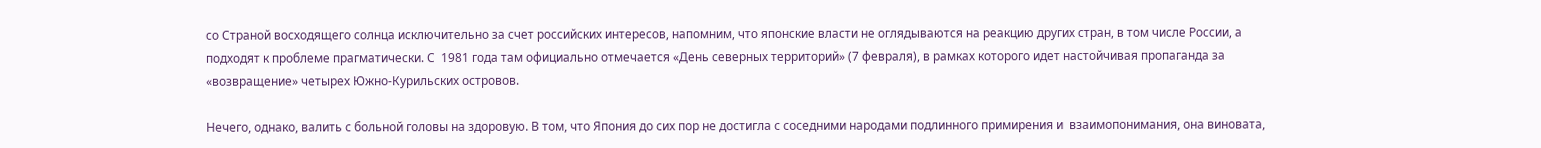со Страной восходящего солнца исключительно за счет российских интересов, напомним, что японские власти не оглядываются на реакцию других стран, в том числе России, а  подходят к проблеме прагматически. С  1981 года там официально отмечается «День северных территорий» (7 февраля), в рамках которого идет настойчивая пропаганда за «возвращение» четырех Южно-Курильских островов.

Нечего, однако, валить с больной головы на здоровую. В том, что Япония до сих пор не достигла с соседними народами подлинного примирения и  взаимопонимания, она виновата,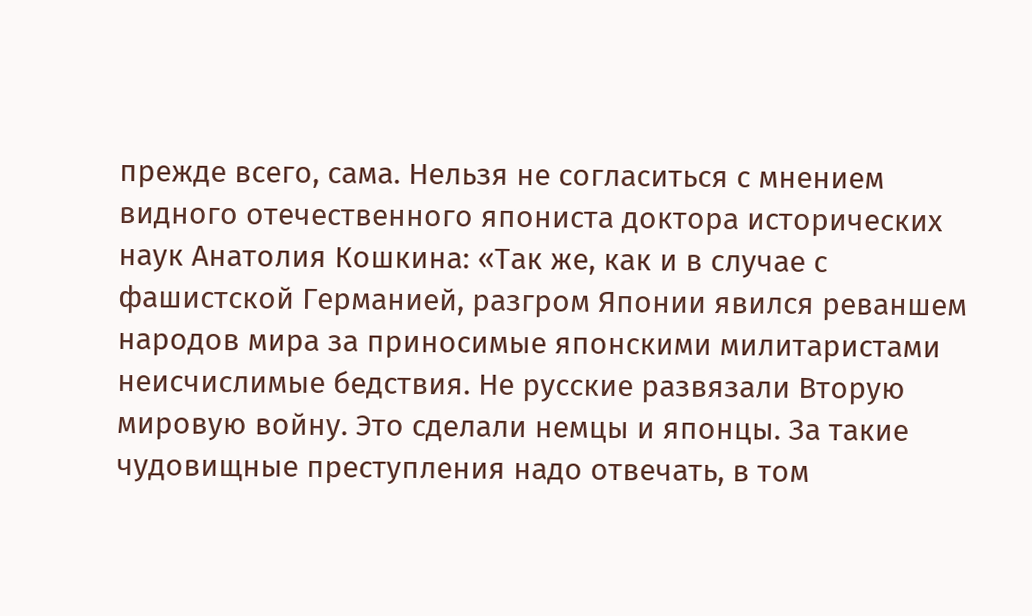прежде всего, сама. Нельзя не согласиться с мнением видного отечественного япониста доктора исторических наук Анатолия Кошкина: «Так же, как и в случае с фашистской Германией, разгром Японии явился реваншем народов мира за приносимые японскими милитаристами неисчислимые бедствия. Не русские развязали Вторую мировую войну. Это сделали немцы и японцы. За такие чудовищные преступления надо отвечать, в том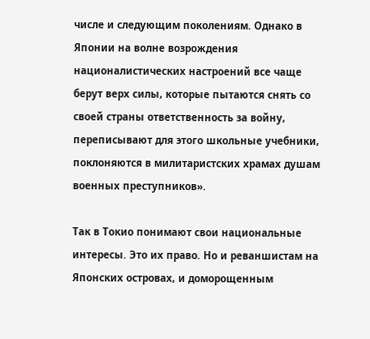числе и следующим поколениям. Однако в  Японии на волне возрождения националистических настроений все чаще берут верх силы, которые пытаются снять со своей страны ответственность за войну, переписывают для этого школьные учебники, поклоняются в милитаристских храмах душам военных преступников».

Так в Токио понимают свои национальные интересы. Это их право. Но и реваншистам на Японских островах, и доморощенным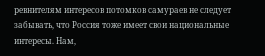ревнителям интересов потомков самураев не следует забывать, что Россия тоже имеет свои национальные интересы. Нам,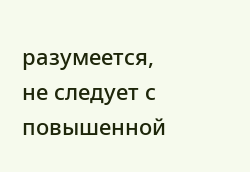разумеется, не следует с повышенной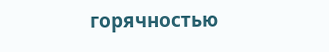горячностью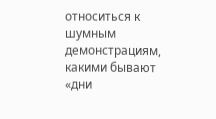относиться к шумным демонстрациям, какими бывают «дни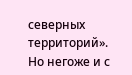северных территорий». Но негоже и с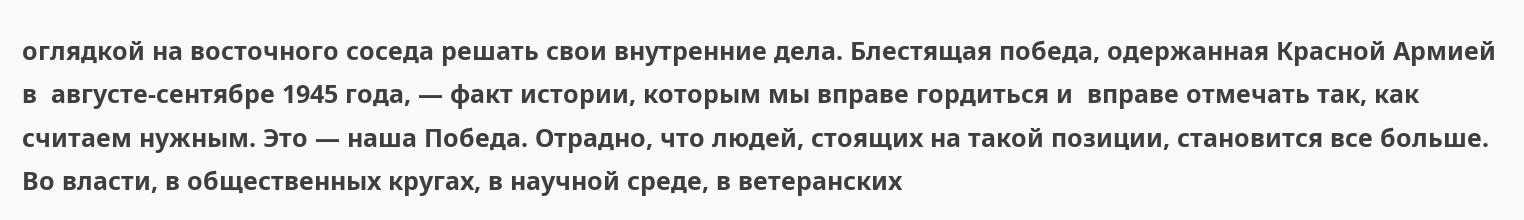оглядкой на восточного соседа решать свои внутренние дела. Блестящая победа, одержанная Красной Армией в  августе-сентябре 1945 года, — факт истории, которым мы вправе гордиться и  вправе отмечать так, как считаем нужным. Это — наша Победа. Отрадно, что людей, стоящих на такой позиции, становится все больше. Во власти, в общественных кругах, в научной среде, в ветеранских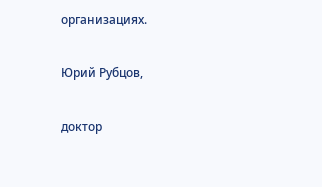организациях.

Юрий Рубцов,

доктор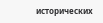исторических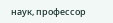наук, профессор